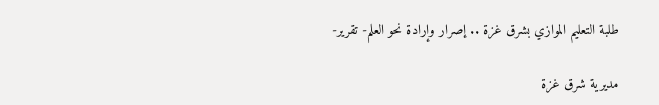طلبة التعليم الموازي بشرق غزة .. إصرار وإرادة نحو العلم- تقرير-

مديرية شرق غزة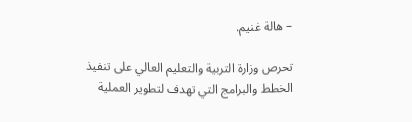– هالة غنيم.

تحرص وزارة التربية والتعليم العالي على تنفيذ الخطط والبرامج التي تهدف لتطوير العملية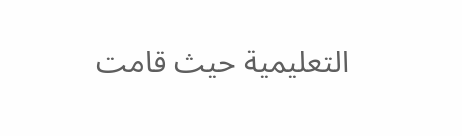التعليمية حيث قامت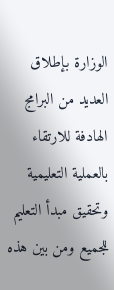الوزارة بإطلاق العديد من البرامج الهادفة للارتقاء بالعملية التعليمية وتحقيق مبدأ التعليم للجميع ومن بين هذه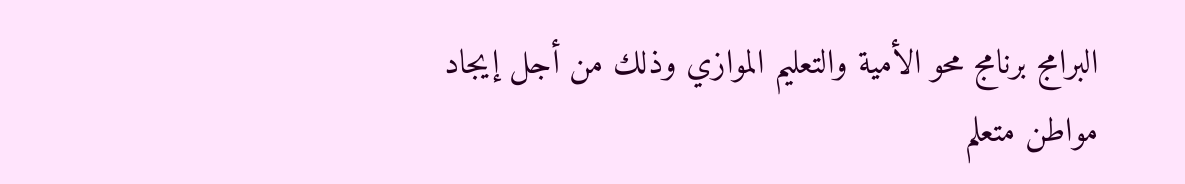البرامج برنامج محو الأمية والتعليم الموازي وذلك من أجل إيجاد مواطن متعلم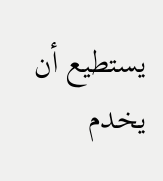يستطيع أن يخدم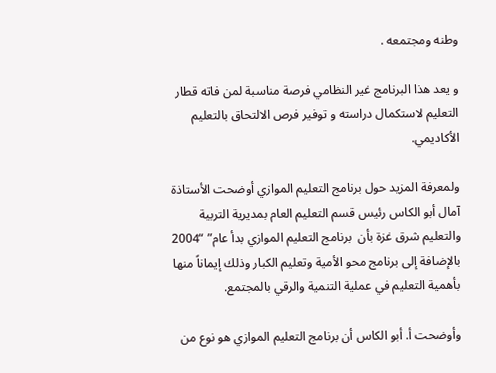وطنه ومجتمعه .

و يعد هذا البرنامج غير النظامي فرصة مناسبة لمن فاته قطار التعليم لاستكمال دراسته و توفير فرص الالتحاق بالتعليم الأكاديمي.

ولمعرفة المزيد حول برنامج التعليم الموازي أوضحت الأستاذة آمال أبو الكاس رئيس قسم التعليم العام بمديرية التربية والتعليم شرق غزة بأن  برنامج التعليم الموازي بدأ عام” “2004 بالإضافة إلى برنامج محو الأمية وتعليم الكبار وذلك إيماناً منها بأهمية التعليم في عملية التنمية والرقي بالمجتمع.

وأوضحت أ. أبو الكاس أن برنامج التعليم الموازي هو نوع من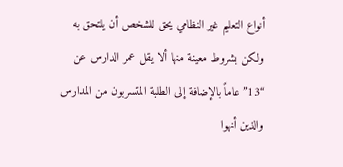أنواع التعليم غير النظامي يحق للشخص أن يلتحق به ولكن بشروط معينة منها ألا يقل عمر الدارس عن “13” عاماً بالإضافة إلى الطلبة المتسربون من المدارس والذين أنهوا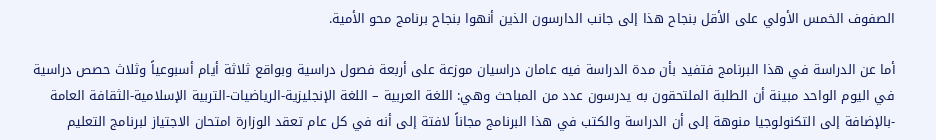الصفوف الخمس الأولي على الأقل بنجاح هذا إلى جانب الدارسون الذين أنهوا بنجاح برنامج محو الأمية.

أما عن الدراسة في هذا البرنامج فتفيد بأن مدة الدراسة فيه عامان دراسيان موزعة على أربعة فصول دراسية وبواقع ثلاثة أيام أسبوعياً وثلاث حصص دراسية في اليوم الواحد مبينة أن الطلبة الملتحقون به يدرسون عدد من المباحث وهي: اللغة العربية – اللغة الإنجليزية-الرياضيات-التربية الإسلامية-الثقافة العامة -بالإضافة إلى التكنولوجيا منوهة إلى أن الدراسة والكتب في هذا البرنامج مجاناً لافتة إلى أنه في كل عام تعقد الوزارة امتحان الاجتياز لبرنامج التعليم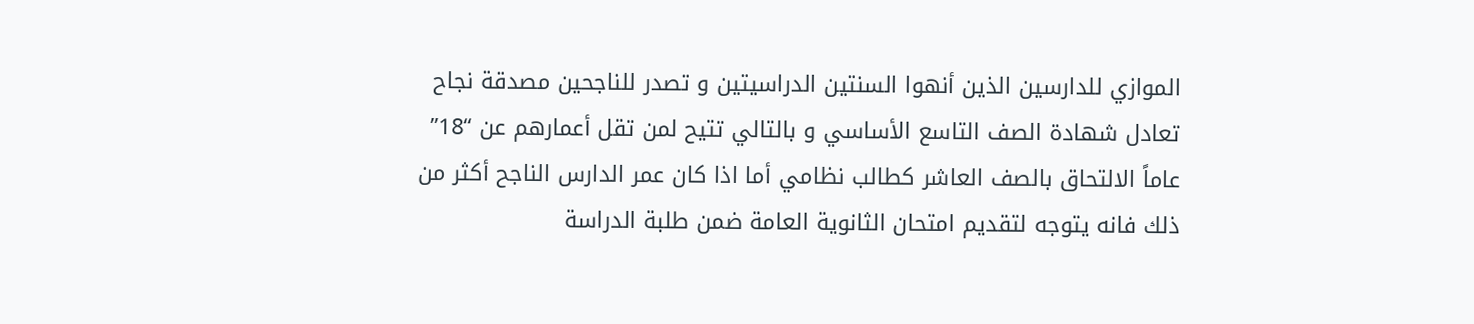الموازي للدارسين الذين أنهوا السنتين الدراسيتين و تصدر للناجحين مصدقة نجاح تعادل شهادة الصف التاسع الأساسي و بالتالي تتيح لمن تقل أعمارهم عن “18” عاماً الالتحاق بالصف العاشر كطالب نظامي أما اذا كان عمر الدارس الناجح أكثر من ذلك فانه يتوجه لتقديم امتحان الثانوية العامة ضمن طلبة الدراسة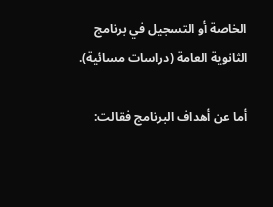الخاصة أو التسجيل في برنامج الثانوية العامة (دراسات مسائية).

أما عن أهداف البرنامج فقالت: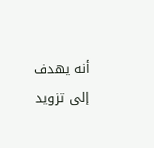أنه يهدف إلى تزويد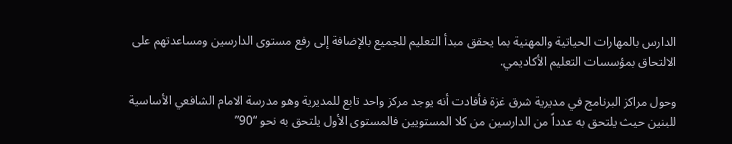الدارس بالمهارات الحياتية والمهنية بما يحقق مبدأ التعليم للجميع بالإضافة إلى رفع مستوى الدارسين ومساعدتهم على الالتحاق بمؤسسات التعليم الأكاديمي.

وحول مراكز البرنامج في مديرية شرق غزة فأفادت أنه يوجد مركز واحد تابع للمديرية وهو مدرسة الامام الشافعي الأساسية للبنين حيث يلتحق به عدداً من الدارسين من كلا المستويين فالمستوى الأول يلتحق به نحو “90”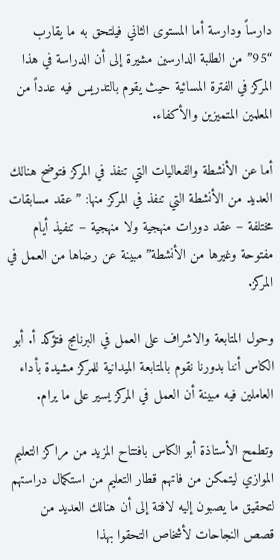دارساً ودارسة أما المستوى الثاني فيلتحق به ما يقارب “95” من الطلبة الدارسين مشيرة إلى أن الدراسة في هذا المركز في الفترة المسائية حيث يقوم بالتدريس فيه عدداً من المعلمين المتميزين والأكفاء.

أما عن الأنشطة والفعاليات التي تنفذ في المركز فتوضح هنالك العديد من الأنشطة التي تنفذ في المركز منها: ” عقد مسابقات مختلفة – عقد دورات منهجية ولا منهجية – تنفيذ أيام مفتوحة وغيرها من الأنشطة” مبينة عن رضاها من العمل في المركز.

وحول المتابعة والاشراف على العمل في البرنامج فتؤكد أ. أبو الكاس أننا بدورنا نقوم بالمتابعة الميدانية للمركز مشيدة بأداء العاملين فيه مبينة أن العمل في المركز يسير على ما يرام.

وتطمح الأستاذة أبو الكاس بافتتاح المزيد من مراكز التعليم الموازي ليتمكن من فاتهم قطار التعليم من استكمال دراستهم لتحقيق ما يصبون إليه لافتة إلى أن هنالك العديد من قصص النجاحات لأشخاص التحقوا بهذا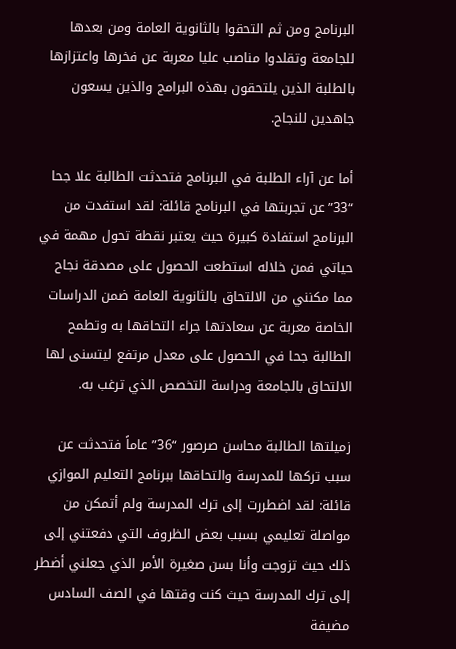البرنامج ومن ثم التحقوا بالثانوية العامة ومن بعدها للجامعة وتقلدوا مناصب عليا معربة عن فخرها واعتزازها بالطلبة الذين يلتحقون بهذه البرامج والذين يسعون جاهدين للنجاح.

أما عن آراء الطلبة في البرنامج فتحدثت الطالبة علا جحا “33”عن تجربتها في البرنامج قائلة: لقد استفدت من البرنامج استفادة كبيرة حيث يعتبر نقطة تحول مهمة في حياتي فمن خلاله استطعت الحصول على مصدقة نجاح مما مكنني من الالتحاق بالثانوية العامة ضمن الدراسات الخاصة معربة عن سعادتها جراء التحاقها به وتطمح الطالبة جحا في الحصول على معدل مرتفع ليتسنى لها الالتحاق بالجامعة ودراسة التخصص الذي ترغب به.

زميلتها الطالبة محاسن صرصور “36” عاماً فتحدثت عن سبب تركها للمدرسة والتحاقها ببرنامج التعليم الموازي قائلة: لقد اضطررت إلى ترك المدرسة ولم أتمكن من مواصلة تعليمي بسبب بعض الظروف التي دفعتني إلى ذلك حيث تزوجت وأنا بسن صغيرة الأمر الذي جعلني أضطر إلى ترك المدرسة حيث كنت وقتها في الصف السادس مضيفة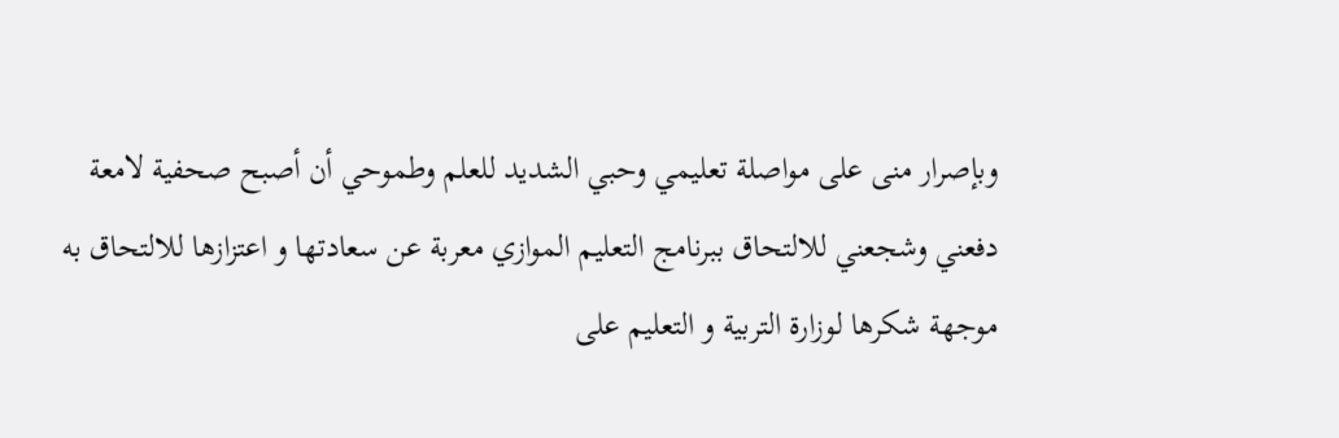وبإصرار منى على مواصلة تعليمي وحبي الشديد للعلم وطموحي أن أصبح صحفية لامعة دفعني وشجعني للالتحاق ببرنامج التعليم الموازي معربة عن سعادتها و اعتزازها للالتحاق به موجهة شكرها لوزارة التربية و التعليم على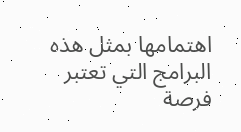اهتمامها بمثل هذه البرامج التي تعتبر فرصة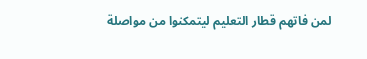لمن فاتهم قطار التعليم ليتمكنوا من مواصلة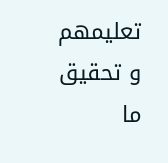تعليمهم و تحقيق ما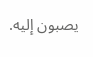يصبون إليه.